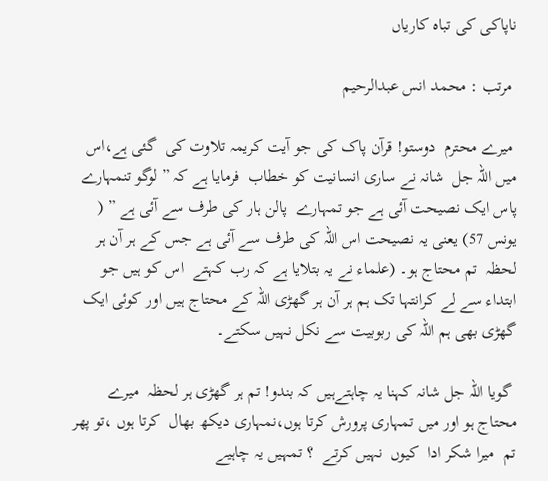ناپاکی کی تباہ کاریاں

 مرتب : محمد انس عبدالرحیم

 میرے محترم  دوستو! قرآن پاک کی جو آیت کریمہ تلاوت کی  گئی ہے،اس  میں اللہ جل  شانہ نے ساری انسانیت کو خطاب  فرمایا ہے کہ ” لوگو تنمہارے پاس ایک نصیحت آئی ہے جو تمہارے  پالن ہار کی طرف سے آئی ہے ” ( یونس 57) یعنی یہ نصیحت اس اللہ کی طرف سے آئی ہے جس کے ہر آن ہر لحظہ  تم محتاج ہو۔ (علماء نے یہ بتلایا ہے کہ رب کہتے  اس کو ہیں جو ابتداء سے لے کرانتہا تک ہم ہر آن ہر گھڑی اللہ کے محتاج ہیں اور کوئی ایک گھڑی بھی ہم اللہ کی ربوبیت سے نکل نہیں سکتے۔

 گویا اللہ جل شانہ کہنا یہ چاہتےہیں کہ بندو! تم ہر گھڑی ہر لحظہ  میرے محتاج ہو اور میں تمہاری پرورش کرتا ہوں،نمہاری دیکھ بھال  کرتا ہوں ،تو پھر تم  میرا شکر ادا  کیوں  نہیں کرتے  ؟ تمہیں یہ چاہیے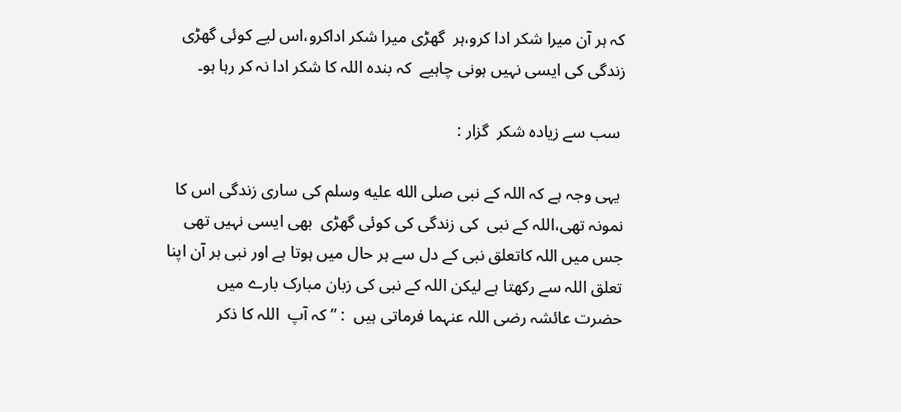کہ ہر آن میرا شکر ادا کرو،ہر  گھڑی میرا شکر اداکرو،اس لیے کوئی گھڑی  زندگی کی ایسی نہیں ہونی چاہیے  کہ بندہ اللہ کا شکر ادا نہ کر رہا ہو۔

 سب سے زیادہ شکر  گزار :

 یہی وجہ ہے کہ اللہ کے نبی صلى الله عليه وسلم کی ساری زندگی اس کا نمونہ تھی،اللہ کے نبی  کی زندگی کی کوئی گھڑی  بھی ایسی نہیں تھی جس میں اللہ کاتعلق نبی کے دل سے ہر حال میں ہوتا ہے اور نبی ہر آن اپنا  تعلق اللہ سے رکھتا ہے لیکن اللہ کے نبی کی زبان مبارک بارے میں   حضرت عائشہ رضی اللہ عنہما فرماتی ہیں  : ” کہ آپ  اللہ کا ذکر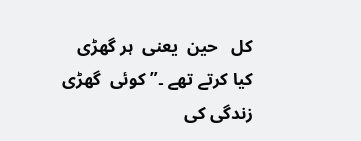کل   حین  یعنی  ہر گھڑی  کیا کرتے تھے ۔” کوئی  گھڑی   زندگی کی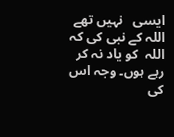ایسی   نہیں تھے اللہ کے نبی کی کہ اللہ  کو یاد نہ کر رہے ہوں۔ وجہ اس کی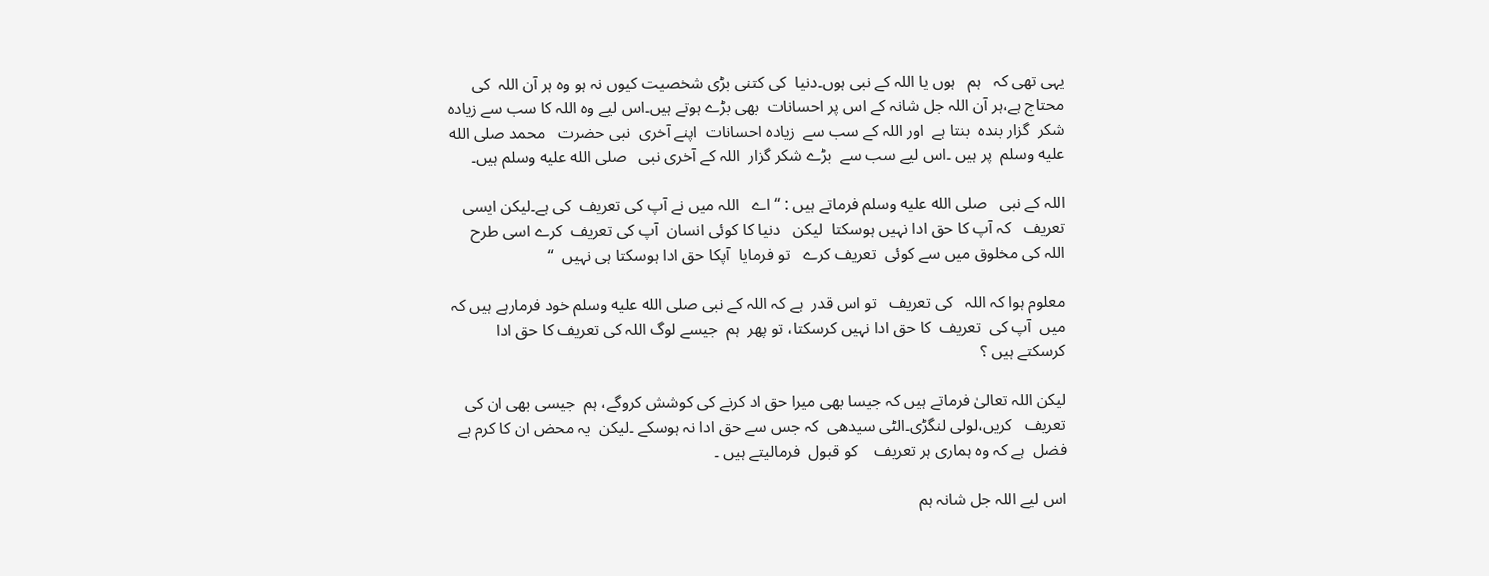یہی تھی کہ   ہم   ہوں یا اللہ کے نبی ہوں۔دنیا  کی کتنی بڑی شخصیت کیوں نہ ہو وہ ہر آن اللہ  کی محتاج ہے،ہر آن اللہ جل شانہ کے اس پر احسانات  بھی بڑے ہوتے ہیں۔اس لیے وہ اللہ کا سب سے زیادہ شکر  گزار بندہ  بنتا ہے  اور اللہ کے سب سے  زیادہ احسانات  اپنے آخری  نبی حضرت   محمد صلى الله عليه وسلم  پر ہیں ۔اس لیے سب سے  بڑے شکر گزار  اللہ کے آخری نبی   صلى الله عليه وسلم ہیں۔

اللہ کے نبی   صلى الله عليه وسلم فرماتے ہیں : “اے   اللہ میں نے آپ کی تعریف  کی ہے۔لیکن ایسی  تعریف   کہ آپ کا حق ادا نہیں ہوسکتا  لیکن   دنیا کا کوئی انسان  آپ کی تعریف  کرے اسی طرح   اللہ کی مخلوق میں سے کوئی  تعریف کرے   تو فرمایا  آپکا حق ادا ہوسکتا ہی نہیں  “

معلوم ہوا کہ اللہ   کی تعریف   تو اس قدر  ہے کہ اللہ کے نبی صلى الله عليه وسلم خود فرمارہے ہیں کہ میں  آپ کی  تعریف  کا حق ادا نہیں کرسکتا، تو پھر  ہم  جیسے لوگ اللہ کی تعریف کا حق ادا کرسکتے ہیں ؟

لیکن اللہ تعالیٰ فرماتے ہیں کہ جیسا بھی میرا حق اد کرنے کی کوشش کروگے، ہم  جیسی بھی ان کی تعریف   کریں،لولی لنگڑی۔الٹی سیدھی  کہ جس سے حق ادا نہ ہوسکے ۔لیکن  یہ محض ان کا کرم ہے فضل  ہے کہ وہ ہماری ہر تعریف    کو قبول  فرمالیتے ہیں ۔

اس لیے اللہ جل شانہ ہم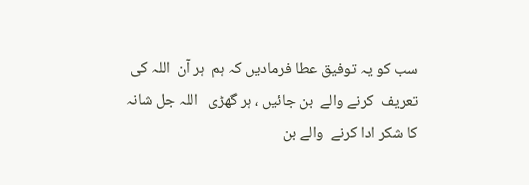سب کو یہ توفیق عطا فرمادیں کہ ہم  ہر آن  اللہ کی تعریف  کرنے والے  بن جائیں ، ہر گھڑی   اللہ جل شانہ  کا شکر ادا کرنے  والے بن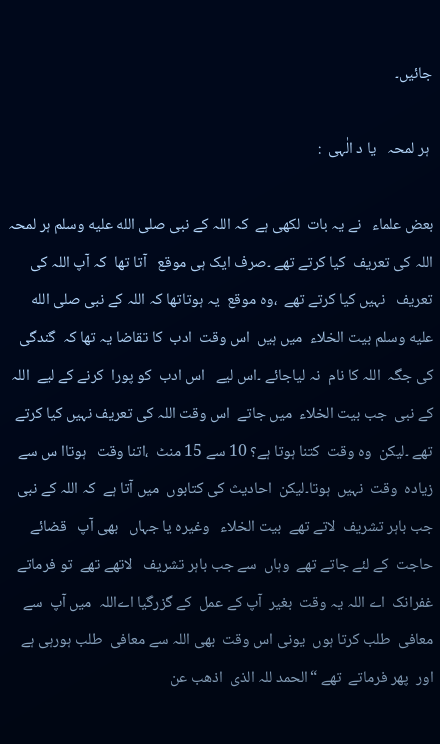جائیں۔

 ہر لمحہ   یا د الٰہی  :

بعض علماء   نے یہ بات  لکھی ہے  کہ اللہ کے نبی صلى الله عليه وسلم ہر لمحہ  اللہ کی تعریف  کیا کرتے تھے ۔صرف ایک ہی موقع   آتا تھا  کہ آپ اللہ کی  تعریف   نہیں کیا کرتے تھے  ،وہ موقع  یہ ہوتاتھا کہ اللہ کے نبی صلى الله عليه وسلم بیت الخلاء  میں ہیں  اس وقت  ادب  کا تقاضا یہ تھا کہ  گندگی  کی جگہ  اللہ کا نام  نہ لیاجائے ۔اس لیے   اس ادب  کو پورا  کرنے کے لیے  اللہ کے نبی  جب بیت الخلاء  میں جاتے  اس وقت اللہ کی تعریف نہیں کیا کرتے تھے ۔لیکن  وہ وقت  کتنا ہوتا ہے؟ 10 سے 15 منٹ  ،اتنا وقت   ہوتاا س سے زیادہ  وقت  نہیں  ہوتا۔لیکن  احادیث کی کتابوں  میں آتا ہے  کہ اللہ کے نبی  جب باہر تشریف  لاتے تھے  بیت الخلاء   وغیرہ یا جہاں   بھی آپ   قضائے حاجت  کے لئے جاتے تھے  وہاں  سے جب باہر تشریف   لاتھے تھے  تو فرماتے غفرانک  اے اللہ یہ وقت  بغیر  آپ کے عمل  کے گزرگیا اےاللہ  میں آپ  سے معافی  طلب کرتا ہوں  یونی اس وقت  بھی اللہ سے معافی  طلب ہورہی ہے  اور  پھر فرماتے  تھے “الحمد للہ الذی  اذھب عن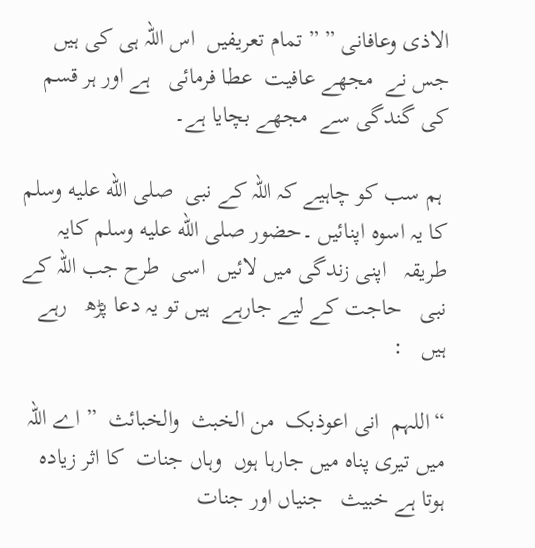الاذی وعافانی ” ” تمام تعریفیں  اس اللہ ہی کی ہیں  جس نے  مجھے عافیت  عطا فرمائی   ہے اور ہر قسم  کی گندگی سے  مجھے بچایا ہے۔

 ہم سب کو چاہیے کہ اللہ کے نبی  صلى الله عليه وسلم  کا یہ اسوہ اپنائیں ۔حضور صلى الله عليه وسلم کایہ طریقہ   اپنی زندگی میں لائیں  اسی  طرح جب اللہ کے نبی   حاجت کے لیے جارہے  ہیں تو یہ دعا پڑھ   رہے ہیں   :

“اللہم  انی اعوذبک  من الخبث  والخبائث  ” اے اللہ میں تیری پناہ میں جارہا ہوں  وہاں جنات  کا اثر زیادہ  ہوتا ہے خبیث   جنیاں اور جنات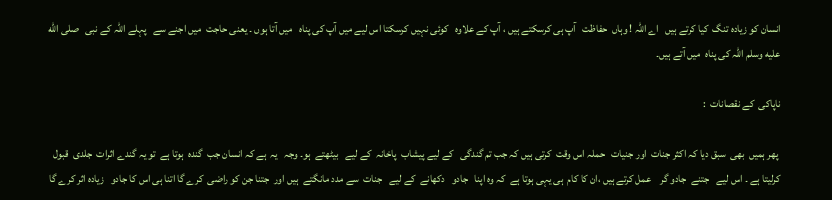انسان کو زیادہ تنگ  کیا کرتے ہیں   اے اللہ ! وہاں  حفاظت   آپ ہی کرسکتے ہیں ، آپ کے علاوہ   کوئی نہیں کرسکتا اس لیے میں آپ کی پناہ   میں آتا ہوں ۔ یعنی حاجت  میں اجنے سے   پہلے اللہ کے نبی   صلى الله عليه وسلم اللہ کی پناہ  میں آتے ہیں۔

ناپاکی  کے نقصانات  :

 پھر ہمیں  بھی  سبق دیا کہ اکثر جنات  اور جنیات   حملہ اس وقت  کرتی ہیں کہ جب تم گندگی   کے لیے پیشاب  پاخانہ  کے لیے   بیٹھتے  ہو۔ وجہ   یہ  ہے کہ انسان جب  گندہ  ہوتا ہے  تو یہ گندے اثرات  جلدی  قبول  کرلیتا ہے ۔ اس لیے   جتنے  جادو گر    عمل کرتے ہیں ،ان کا کام  ہی یہی ہوتا ہے  کہ وہ اپنا   جادو   دکھانے  کے لیے   جنات  سے مدد مانگتے  ہیں اور  جتنا جن کو راضی  کرے گا اتنا ہی اس کا جادو   زیادہ اثر کرے گا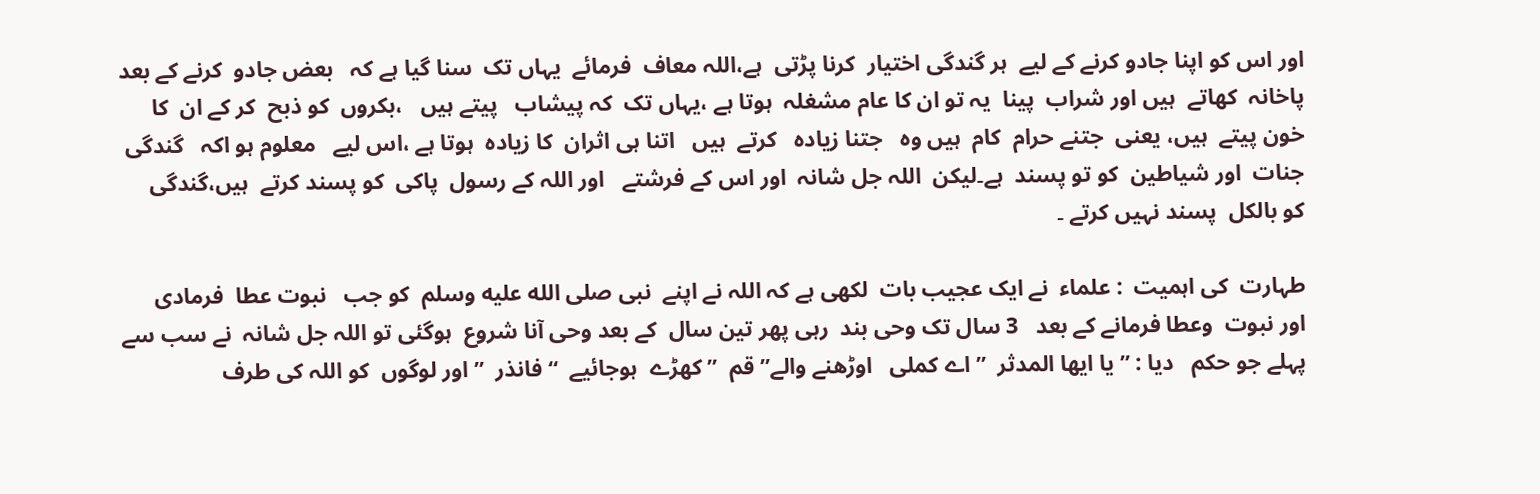اور اس کو اپنا جادو کرنے کے لیے  ہر گندگی اختیار  کرنا پڑتی  ہے،اللہ معاف  فرمائے  یہاں تک  سنا گیا ہے کہ   بعض جادو  کرنے کے بعد   پاخانہ  کھاتے  ہیں اور شراب  پینا  یہ تو ان کا عام مشغلہ  ہوتا ہے ،یہاں تک  کہ پیشاب   پیتے ہیں   ،بکروں  کو ذبح  کر کے ان  کا خون پیتے  ہیں، یعنی  جتنے حرام  کام  ہیں وہ   جتنا زیادہ   کرتے  ہیں   اتنا ہی اثران  کا زیادہ  ہوتا ہے ،اس لیے   معلوم ہو اکہ   گندگی  جنات  اور شیاطین  کو تو پسند  ہے۔لیکن  اللہ جل شانہ  اور اس کے فرشتے   اور اللہ کے رسول  پاکی  کو پسند کرتے  ہیں،گندگی  کو بالکل  پسند نہیں کرتے ۔

طہارت  کی اہمیت  : علماء  نے ایک عجیب بات  لکھی ہے کہ اللہ نے اپنے  نبی صلى الله عليه وسلم  کو جب   نبوت عطا  فرمادی  اور نبوت  وعطا فرمانے کے بعد   3 سال تک وحی بند  رہی پھر تین سال  کے بعد وحی آنا شروع  ہوگئی تو اللہ جل شانہ  نے سب سے پہلے جو حکم   دیا : ” یا ایھا المدثر  ” اے کملی   اوڑھنے والے” قم  ” کھڑے  ہوجائیے  “فانذر  ” اور لوگوں  کو اللہ کی طرف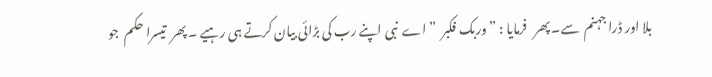بلا اور ڈرا جہنم  سے۔ پھر   فرمایا : ” وربک فکبر  ” اے  نبی اپنے رب کی بڑائی بیان کرتے ہی رہیے ۔ پھر  تیسرا حکم  جو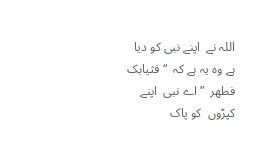اللہ نے  اپنے نبی کو دیا ہے وہ یہ ہے کہ  “فثیابک فطھر  ” اے نبی  اپنے کپڑوں  کو پاک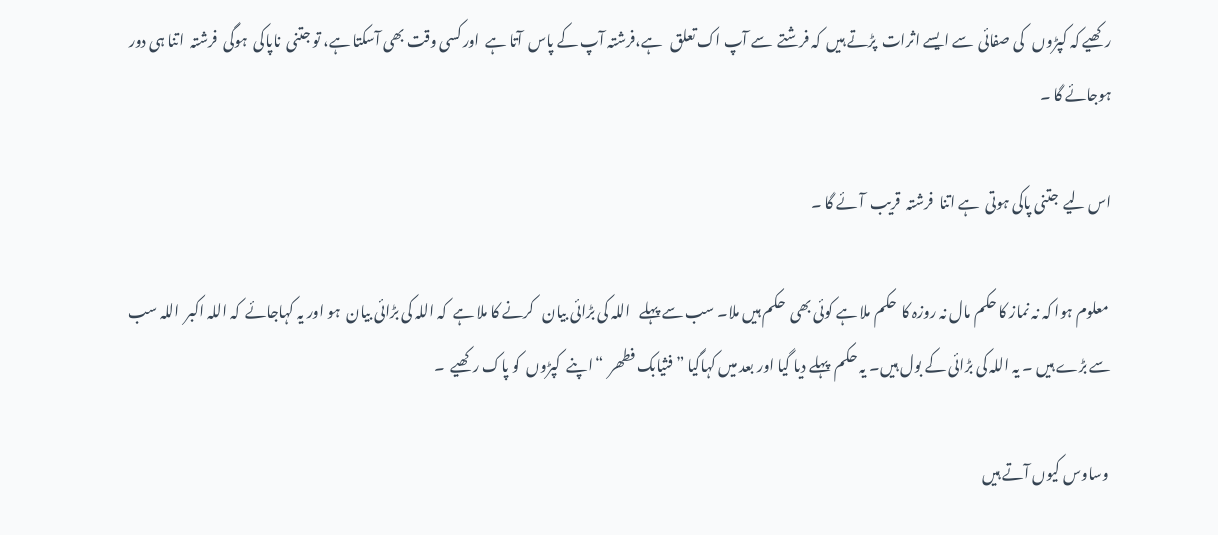رکھیے کہ کپڑوں   کی صفائی  سے ایسے اثرات  پڑتے ہیں  کہ فرشتے  سے آپ اک تعلق   ہے،فرشتہ آپ کے پاس  آتا ہے  اور کسی وقت بھی آسکتا ہے، تو جتنی  ناپاکی  ہوگی  فرشتہ  اتنا ہی دور  ہوجائے گا ۔

اس لیے  جتنی پاکی ہوتی  ہے اتنا  فرشتہ  قریب  آئے گا ۔

 معلوم ہوا کہ نہ نماز کا حکم مال نہ روزہ کا  حکم ملا ہے کوئی بھی  حکم ہیں ملا۔ سب سے پہلے   اللہ کی بڑائی بیان   کرنے کا ملا ہے  کہ اللہ کی بڑائی بیان  ہو اور یہ کہاجائے  کہ اللہ اکبر  اللہ سب سے بڑے ہیں ۔ یہ اللہ کی بڑائی کے بول ہیں۔ یہ حکم  پہلے دیا گیا اور بعد میں کہاگیا ” فثیابک فطھر  “اپنے  کپڑوں  کو پاک رکھیے  ۔

 وساوس کیوں آتے ہیں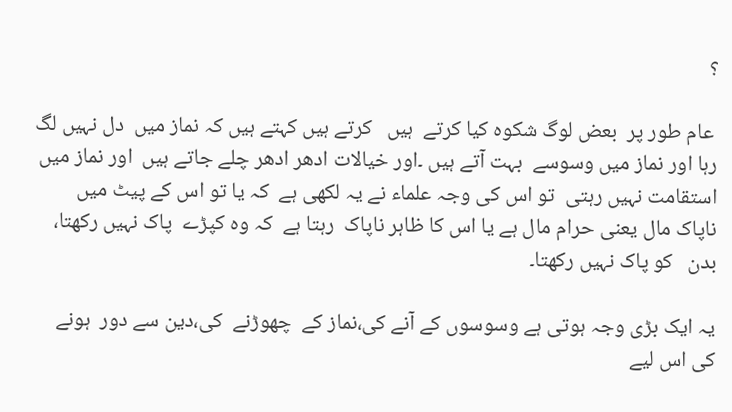؟

 عام طور پر  بعض لوگ شکوہ کیا کرتے  ہیں   کرتے ہیں کہتے ہیں کہ نماز میں  دل نہیں لگ رہا اور نماز میں وسوسے  بہت آتے ہیں ۔اور خیالات ادھر ادھر چلے جاتے ہیں  اور نماز میں  استقامت نہیں رہتی  تو اس کی وجہ علماء نے یہ لکھی ہے  کہ یا تو اس کے پیٹ میں  ناپاک مال یعنی حرام مال ہے یا اس کا ظاہر ناپاک  رہتا ہے  کہ وہ کپڑے  پاک نہیں رکھتا، بدن   کو پاک نہیں رکھتا۔

یہ ایک بڑی وجہ ہوتی ہے وسوسوں کے آنے کی،نماز کے  چھوڑنے  کی،دین سے دور  ہونے   کی اس لیے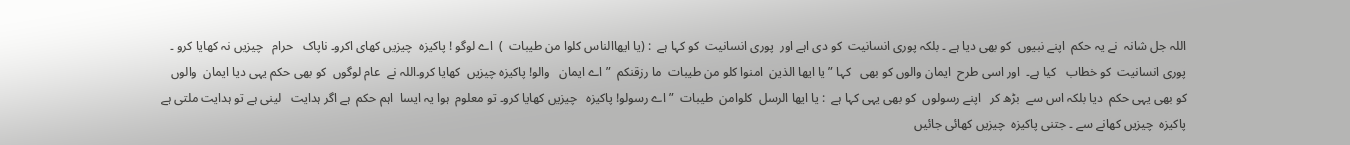اللہ جل شانہ  نے یہ حکم  اپنے نبیوں  کو بھی دیا ہے ۔ بلکہ پوری انسانیت  کو دی اہے اور  پوری انسانیت  کو کہا ہے  : (یا ایھاالناس کلوا من طیبات  )  اے لوگو ! پاکیزہ  چیزیں کھای اکرو۔ ناپاک   حرام   چیزیں نہ کھایا کرو ۔ پوری انسانیت  کو خطاب   کیا ہے۔  اور اسی طرح  ایمان والوں کو بھی   کہا ” یا ایھا الذین  امنوا کلو من طیبات  ما رزقنکم  ” اے ایمان   والو! پاکیزہ چیزیں  کھایا کرو۔اللہ نے  عام لوگوں  کو بھی حکم یہی دیا ایمان  والوں  کو بھی یہی حکم  دیا بلکہ اس سے  بڑھ کر   اپنے رسولوں  کو بھی یہی کہا ہے  : یا ایھا الرسل  کلوامن  طیبات  ” اے رسولو! پاکیزہ   چیزیں کھایا کرو۔ تو معلوم  ہوا یہ ایسا  اہم حکم  ہے اگر ہدایت   لینی ہے تو ہدایت ملتی ہے  پاکیزہ  چیزیں کھانے سے ۔ جتنی پاکیزہ  چیزیں کھائی جائیں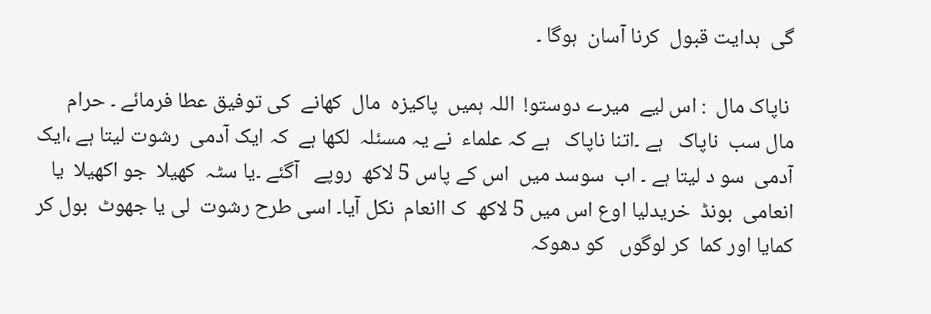گی  ہدایت قبول  کرنا آسان  ہوگا ۔

 ناپاک مال  : اس لیے  میرے دوستو!  اللہ ہمیں  پاکیزہ  مال  کھانے  کی توفیق عطا فرمائے ۔ حرام  مال سب  ناپاک   ہے ۔اتنا ناپاک   ہے کہ علماء  نے یہ مسئلہ  لکھا ہے  کہ ایک آدمی  رشوت لیتا ہے ،ایک آدمی  سو د لیتا ہے ۔ اب  سوسد میں  اس کے پاس 5 لاکھ  روپے   آگئے ۔یا سٹہ  کھیلا  جو اکھیلا  یا انعامی  بونڈ  خریدلیا اوع اس میں 5 لاکھ  ک اانعام  نکل آیا۔ اسی طرح رشوت  لی یا جھوٹ  بول کر کمایا اور کما  کر لوگوں   کو دھوکہ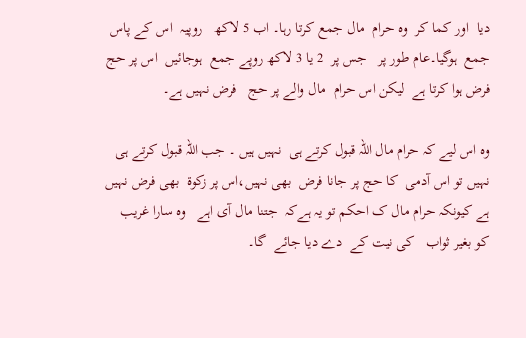دیا  اور کما کر  وہ حرام  مال جمع کرتا رہا۔ اب 5 لاکھ   روپیہ  اس کے پاس جمع  ہوگیا۔عام طور پر   جس پر  2 یا 3 لاکھ روپے جمع  ہوجائیں  اس پر حج  فرض ہوا کرتا ہے  لیکن اس حرام  مال والے پر حج   فرض نہیں ہے۔

وہ اس لیے کہ حرام مال اللہ قبول کرتے ہی  نہیں ہیں ۔ جب اللہ قبول کرتے ہی نہیں تو اس آدمی  کا حج پر جانا فرض  بھی نہیں،اس پر زکوۃ  بھی فرض نہیں ہے کیونکہ حرام مال ک احکم تو یہ ہےکہ  جتنا مال آی اہے   وہ سارا غریب   کو بغیر ثواب   کی نیت کے  دے دیا جائے  گا۔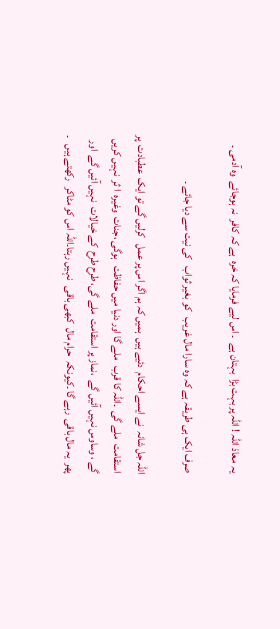یہ معاذ اللہ ! اللہ پر بہت بڑا  بہتان ہے  ۔ اس لیے فرمایا کہ خرہ  ہے کہ کافر  نہ ہوجائے  وہ آدمی ۔

صرف ایک ہی طریقہ ہے کہ وہ سارا مال غریب   کو بغیر ثواب   کی نیت سے دیا جائے ۔

اللہ جل شانہ  نے ایسے احکام  دئیے ہیں  ہمیں کہ ہم اگر اس پر عمل   کرلیں گے تو ایک  عطبادت  پر استقامت  ملے گی  ۔اللہ کا قرب   ملے گا اور دنیا میں حفاظت   ہوگی ،جنات  وغیرہ  ا ثر  نہیں کریں گے ، وساوس نہیں آئیں گے  ،نماز پر استقامت  ملے گی، طرح طرح  کے خیالات  نہیں آئیں گے  اور پھر  یہ مال باقی  رہے گا ۔کیونکہ  حرام مال  کبھی باقی   نہیں رہتا۔اللہ اس کو مٹاکر   رکھتے ہیں   ۔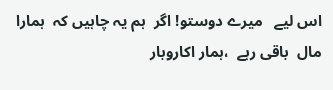اس لیے   میرے دوستو! اگر  ہم یہ چاہیں کہ  ہمارا مال  باقی رہے  ،ہمار اکاروبار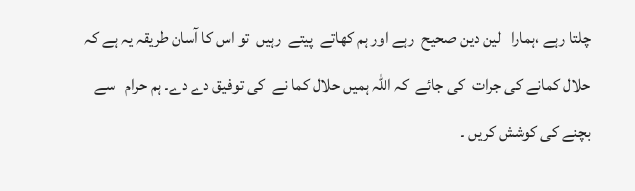چلتا رہے ،ہمارا   لین دین صحیح  رہے اور ہم کھاتے  پیتے  رہیں  تو اس کا آسان طریقہ یہ ہے کہ   حلال کمانے کی جرات  کی جائے  کہ اللہ ہمیں حلال کما نے  کی توفیق دے دے۔ ہم حرام   سے بچنے کی کوشش کریں ۔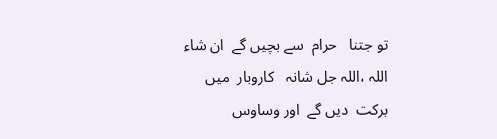تو جتنا   حرام  سے بچیں گے  ان شاء اللہ ،اللہ جل شانہ   کاروبار  میں برکت  دیں گے  اور وساوس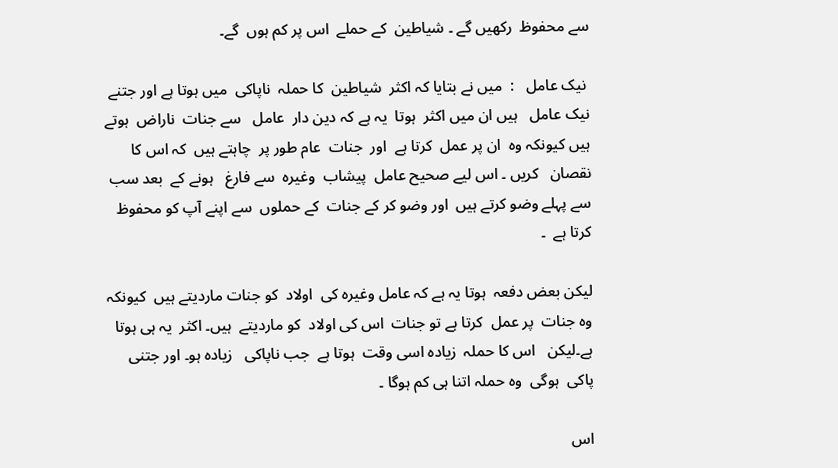سے محفوظ  رکھیں گے ۔ شیاطین  کے حملے  اس پر کم ہوں  گے۔

 نیک عامل   :  میں نے بتایا کہ اکثر  شیاطین  کا حملہ  ناپاکی  میں ہوتا ہے اور جتنے  نیک عامل   ہیں ان میں اکثر  ہوتا  یہ ہے کہ دین دار  عامل   سے جنات  ناراض  ہوتے ہیں کیونکہ وہ  ان پر عمل  کرتا ہے  اور  جنات  عام طور پر  چاہتے ہیں  کہ اس کا  نقصان   کریں ۔ اس لیے صحیح عامل  پیشاب  وغیرہ  سے فارغ   ہونے کے  بعد سب  سے پہلے وضو کرتے ہیں  اور وضو کر کے جنات  کے حملوں  سے اپنے آپ کو محفوظ  کرتا ہے  ۔

لیکن بعض دفعہ  ہوتا یہ ہے کہ عامل وغیرہ کی  اولاد  کو جنات ماردیتے ہیں  کیونکہ وہ جنات  پر عمل  کرتا ہے تو جنات  اس کی اولاد  کو ماردیتے  ہیں۔ اکثر  یہ ہی ہوتا ہے۔لیکن   اس کا حملہ  زیادہ اسی وقت  ہوتا ہے  جب ناپاکی   زیادہ ہو۔ اور جتنی  پاکی  ہوگی  وہ حملہ اتنا ہی کم ہوگا ۔

اس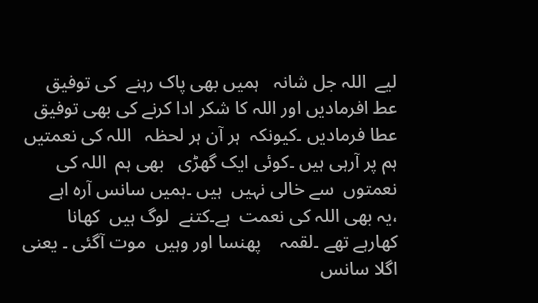لیے  اللہ جل شانہ   ہمیں بھی پاک رہنے  کی توفیق عط افرمادیں اور اللہ کا شکر ادا کرنے کی بھی توفیق عطا فرمادیں ۔کیونکہ  ہر آن ہر لحظہ   اللہ کی نعمتیں  ہم پر آرہی ہیں ۔کوئی ایک گھڑی   بھی ہم  اللہ کی نعمتوں  سے خالی نہیں  ہیں ۔ہمیں سانس آرہ اہے   ،یہ بھی اللہ کی نعمت  ہے۔کتنے  لوگ ہیں  کھانا  کھارہے تھے ۔لقمہ    پھنسا اور وہیں  موت آگئی ۔ یعنی اگلا سانس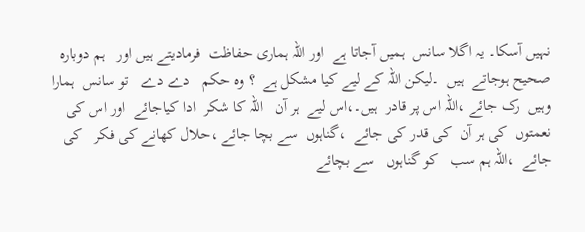نہیں آسکا۔ یہ اگلا سانس  ہمیں آجاتا ہے  اور اللہ ہماری حفاظت  فرمادیتے ہیں اور   ہم دوبارہ  صحیح ہوجاتے  ہیں  ۔لیکن اللہ کے لیے کیا مشکل ہے  ؟ وہ حکم   دے دے   تو سانس  ہمارا   وہیں  رک جائے ،اللہ اس پر قادر  ہیں۔،اس لیے  ہر آن   اللہ کا شکر  ادا کیاجائے  اور اس کی نعمتوں  کی ہر آن  کی قدر کی جائے  ،گناہوں  سے بچا جائے ،حلال کھانے کی فکر   کی جائے  ،اللہ ہم سب   کو گناہوں   سے بچائے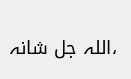،اللہ جل شانہ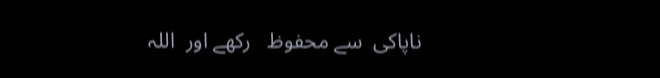ناپاکی  سے محفوظ   رکھے اور  اللہ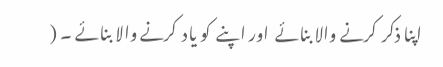اپنا ذکر  کرنے والا بنائے  اور اپنے  کو یاد  کرنے والا بنائے ۔ (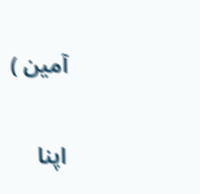آمین )

اپنا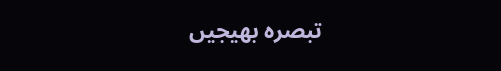تبصرہ بھیجیں